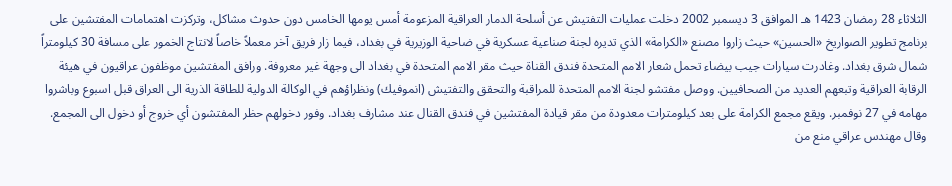الثلاثاء 28 رمضان 1423 هـ الموافق 3 ديسمبر 2002 دخلت عمليات التفتيش عن أسلحة الدمار العراقية المزعومة أمس يومها الخامس دون حدوث مشاكل، وتركزت اهتمامات المفتشين على برنامج تطوير الصواريخ «الحسين» حيث زاروا مصنع «الكرامة» الذي تديره لجنة صناعية عسكرية في ضاحية الوزيرية في بغداد، فيما زار فريق آخر معملاً خاصاً لانتاج الخمور على مسافة 30 كيلومتراً شمال شرق بغداد. وغادرت سيارات جيب بيضاء تحمل شعار الامم المتحدة فندق القناة حيث مقر الامم المتحدة في بغداد الى وجهة غير معروفة. ورافق المفتشين موظفون عراقيون في هيئة الرقابة العراقية وتبعهم العديد من الصحافيين. ووصل مفتشو لجنة الامم المتحدة للمراقبة والتحقق والتفتيش (انموفيك) ونظراؤهم في الوكالة الدولية للطاقة الذرية الى العراق قبل اسبوع وباشروا مهامه في 27 نوفمبر. ويقع مجمع الكرامة على بعد كيلومترات معدودة من مقر قيادة المفتشين في فندق القنال عند مشارف بغداد. وفور دخولهم حظر المفتشون أي خروج أو دخول الى المجمع. وقال مهندس عراقي منع من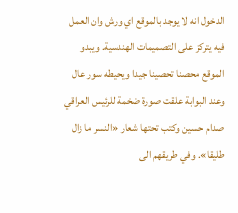الدخول انه لا يوجد بالموقع اي ورش وان العمل فيه يتركز على التصميمات الهندسية. ويبدو الموقع محصنا تحصينا جيدا ويحيطه سور عال وعند البوابة علقت صورة ضخمة للرئيس العراقي صدام حسين وكتب تحتها شعار «النسر ما زال طليقا». وفي طريقهم الى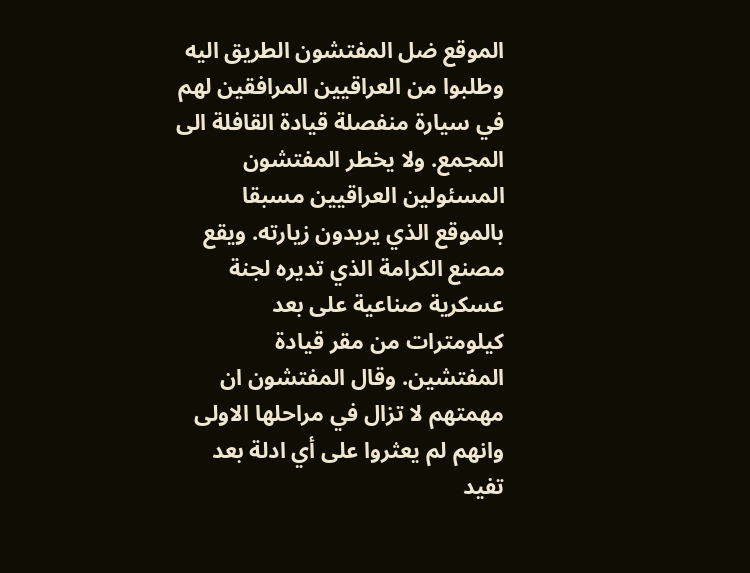الموقع ضل المفتشون الطريق اليه وطلبوا من العراقيين المرافقين لهم في سيارة منفصلة قيادة القافلة الى المجمع. ولا يخطر المفتشون المسئولين العراقيين مسبقا بالموقع الذي يريدون زيارته. ويقع مصنع الكرامة الذي تديره لجنة عسكرية صناعية على بعد كيلومترات من مقر قيادة المفتشين. وقال المفتشون ان مهمتهم لا تزال في مراحلها الاولى وانهم لم يعثروا على أي ادلة بعد تفيد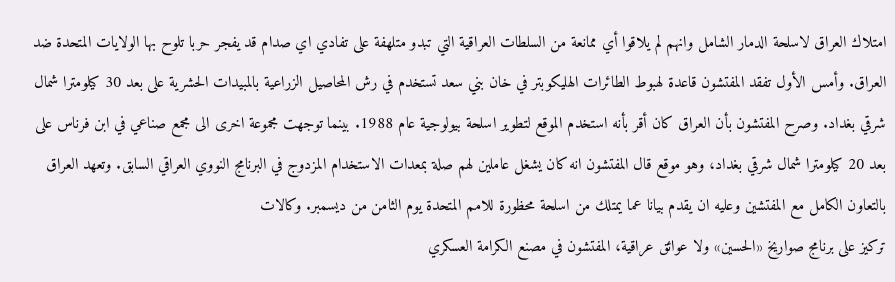امتلاك العراق لاسلحة الدمار الشامل وانهم لم يلاقوا أي ممانعة من السلطات العراقية التي تبدو متلهفة على تفادي اي صدام قد يفجر حربا تلوح بها الولايات المتحدة ضد العراق. وأمس الأول تفقد المفتشون قاعدة لهبوط الطائرات الهليكوبتر في خان بني سعد تستخدم في رش المحاصيل الزراعية بالمبيدات الحشرية على بعد 30 كيلومترا شمال شرقي بغداد. وصرح المفتشون بأن العراق كان أقر بأنه استخدم الموقع لتطوير اسلحة بيولوجية عام 1988. بينما توجهت مجموعة اخرى الى مجمع صناعي في ابن فرناس على بعد 20 كيلومترا شمال شرقي بغداد، وهو موقع قال المفتشون انه كان يشغل عاملين لهم صلة بمعدات الاستخدام المزدوج في البرنامج النووي العراقي السابق. وتعهد العراق بالتعاون الكامل مع المفتشين وعليه ان يقدم بيانا عما يمتلك من اسلحة محظورة للامم المتحدة يوم الثامن من ديسمبر. وكالات
تركيز على برنامج صواريخ «الحسين» ولا عوائق عراقية، المفتشون في مصنع الكرامة العسكري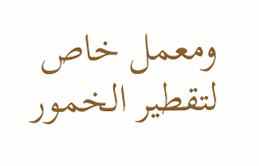ومعمل خاص لتقطير الخمور